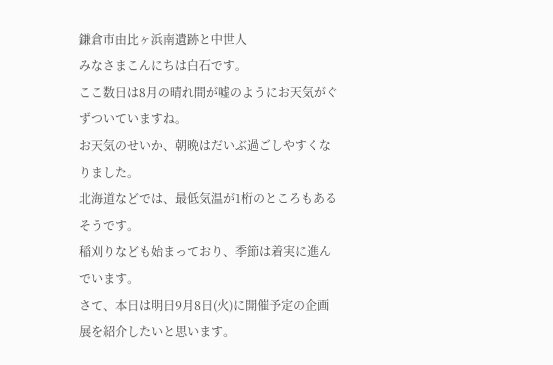鎌倉市由比ヶ浜南遺跡と中世人
みなさまこんにちは白石です。
ここ数日は8月の晴れ間が嘘のようにお天気がぐずついていますね。
お天気のせいか、朝晩はだいぶ過ごしやすくなりました。
北海道などでは、最低気温が1桁のところもあるそうです。
稲刈りなども始まっており、季節は着実に進んでいます。
さて、本日は明日9月8日(火)に開催予定の企画展を紹介したいと思います。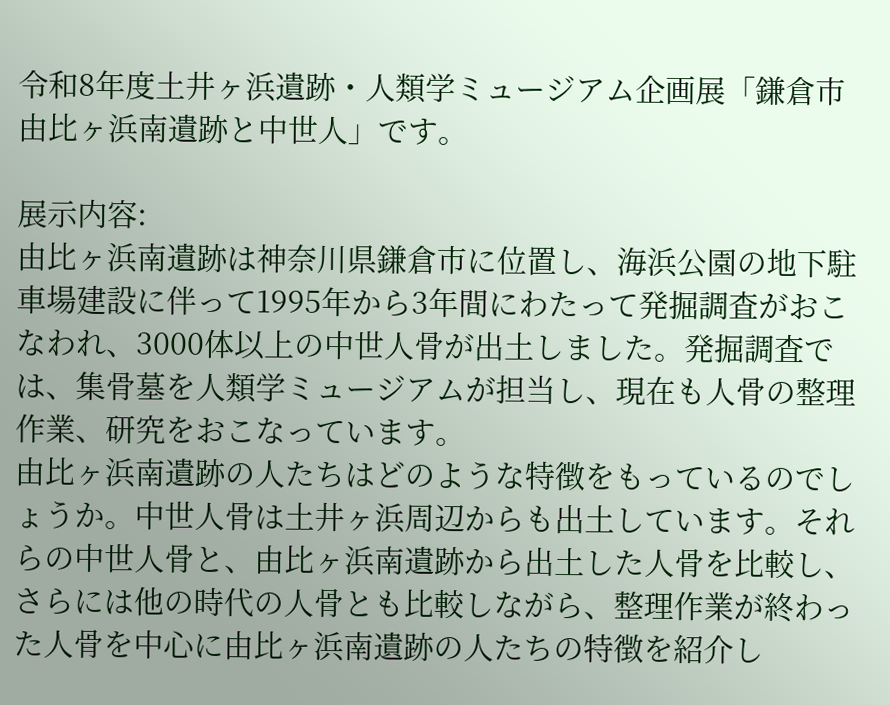令和8年度土井ヶ浜遺跡・人類学ミュージアム企画展「鎌倉市由比ヶ浜南遺跡と中世人」です。

展示内容:
由比ヶ浜南遺跡は神奈川県鎌倉市に位置し、海浜公園の地下駐車場建設に伴って1995年から3年間にわたって発掘調査がおこなわれ、3000体以上の中世人骨が出土しました。発掘調査では、集骨墓を人類学ミュージアムが担当し、現在も人骨の整理作業、研究をおこなっています。
由比ヶ浜南遺跡の人たちはどのような特徴をもっているのでしょうか。中世人骨は土井ヶ浜周辺からも出土しています。それらの中世人骨と、由比ヶ浜南遺跡から出土した人骨を比較し、さらには他の時代の人骨とも比較しながら、整理作業が終わった人骨を中心に由比ヶ浜南遺跡の人たちの特徴を紹介し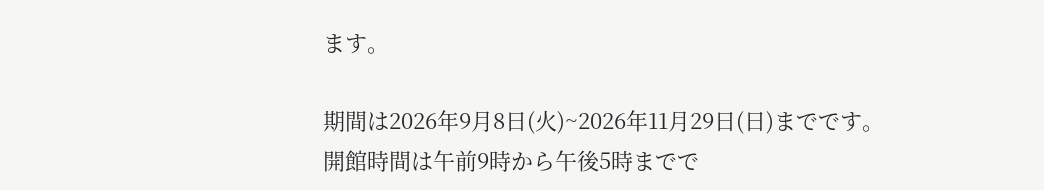ます。

期間は2026年9月8日(火)~2026年11月29日(日)までです。
開館時間は午前9時から午後5時までで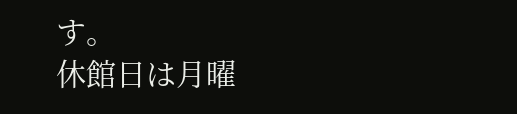す。
休館日は月曜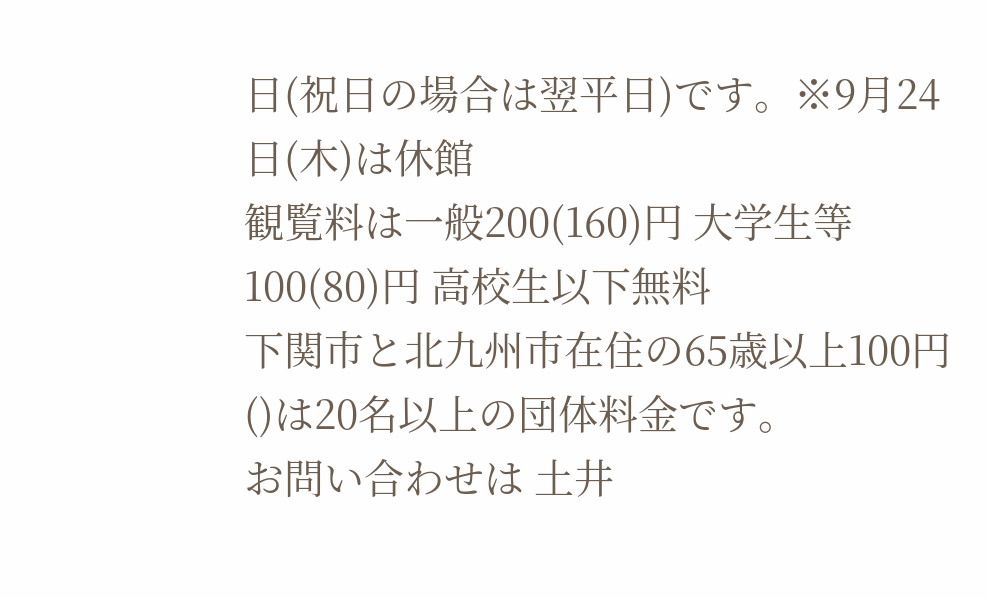日(祝日の場合は翌平日)です。※9月24日(木)は休館
観覧料は一般200(160)円 大学生等100(80)円 高校生以下無料
下関市と北九州市在住の65歳以上100円()は20名以上の団体料金です。
お問い合わせは 土井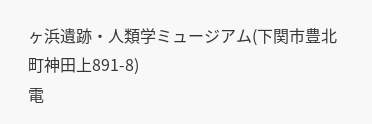ヶ浜遺跡・人類学ミュージアム(下関市豊北町神田上891-8)
電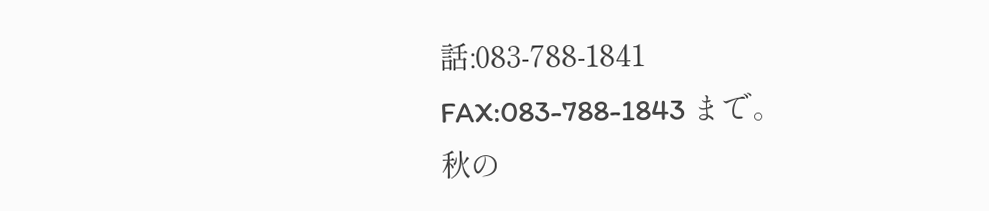話:083-788-1841 FAX:083-788-1843 まで。
秋の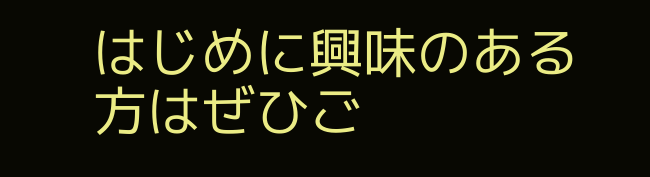はじめに興味のある方はぜひご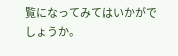覧になってみてはいかがでしょうか。